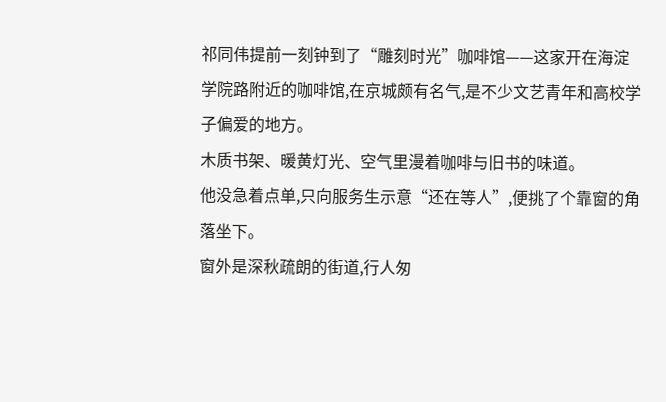祁同伟提前一刻钟到了“雕刻时光”咖啡馆——这家开在海淀学院路附近的咖啡馆,在京城颇有名气,是不少文艺青年和高校学子偏爱的地方。
木质书架、暖黄灯光、空气里漫着咖啡与旧书的味道。
他没急着点单,只向服务生示意“还在等人”,便挑了个靠窗的角落坐下。
窗外是深秋疏朗的街道,行人匆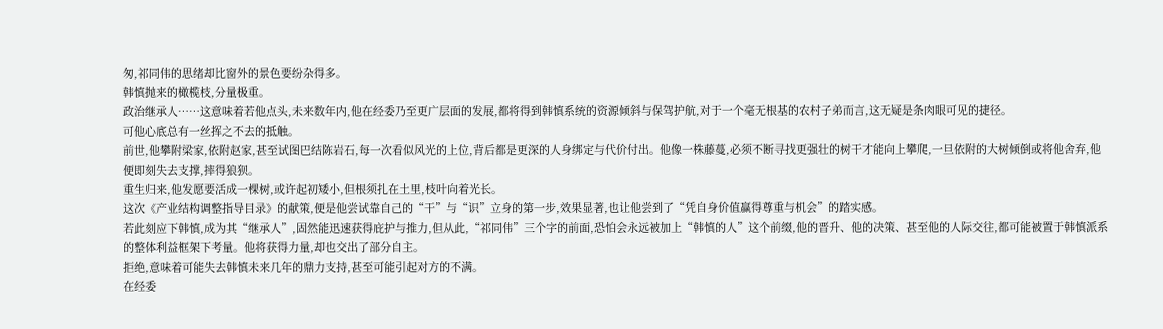匆,祁同伟的思绪却比窗外的景色要纷杂得多。
韩慎抛来的橄榄枝,分量极重。
政治继承人……这意味着若他点头,未来数年内,他在经委乃至更广层面的发展,都将得到韩慎系统的资源倾斜与保驾护航,对于一个毫无根基的农村子弟而言,这无疑是条肉眼可见的捷径。
可他心底总有一丝挥之不去的抵触。
前世,他攀附梁家,依附赵家,甚至试图巴结陈岩石,每一次看似风光的上位,背后都是更深的人身绑定与代价付出。他像一株藤蔓,必须不断寻找更强壮的树干才能向上攀爬,一旦依附的大树倾倒或将他舍弃,他便即刻失去支撑,摔得狼狈。
重生归来,他发愿要活成一棵树,或许起初矮小,但根须扎在土里,枝叶向着光长。
这次《产业结构调整指导目录》的献策,便是他尝试靠自己的“干”与“识”立身的第一步,效果显著,也让他尝到了“凭自身价值赢得尊重与机会”的踏实感。
若此刻应下韩慎,成为其“继承人”,固然能迅速获得庇护与推力,但从此,“祁同伟”三个字的前面,恐怕会永远被加上“韩慎的人”这个前缀,他的晋升、他的决策、甚至他的人际交往,都可能被置于韩慎派系的整体利益框架下考量。他将获得力量,却也交出了部分自主。
拒绝,意味着可能失去韩慎未来几年的鼎力支持,甚至可能引起对方的不满。
在经委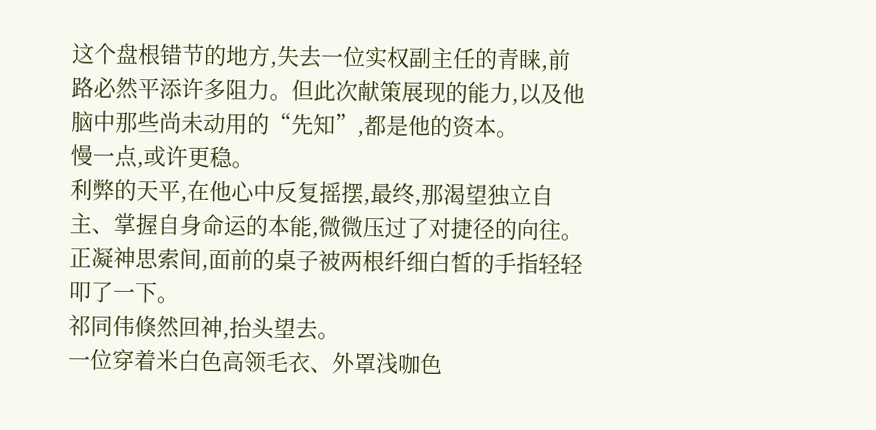这个盘根错节的地方,失去一位实权副主任的青睐,前路必然平添许多阻力。但此次献策展现的能力,以及他脑中那些尚未动用的“先知”,都是他的资本。
慢一点,或许更稳。
利弊的天平,在他心中反复摇摆,最终,那渴望独立自主、掌握自身命运的本能,微微压过了对捷径的向往。
正凝神思索间,面前的桌子被两根纤细白皙的手指轻轻叩了一下。
祁同伟倏然回神,抬头望去。
一位穿着米白色高领毛衣、外罩浅咖色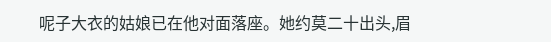呢子大衣的姑娘已在他对面落座。她约莫二十出头,眉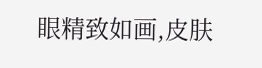眼精致如画,皮肤